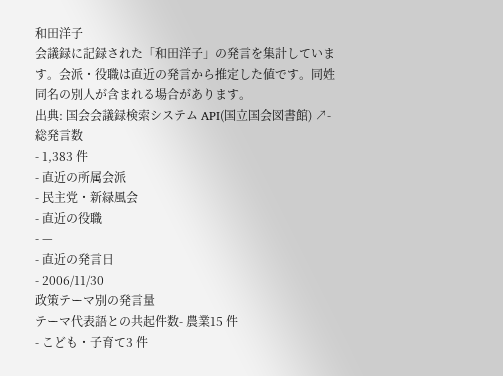和田洋子
会議録に記録された「和田洋子」の発言を集計しています。会派・役職は直近の発言から推定した値です。同姓同名の別人が含まれる場合があります。
出典: 国会会議録検索システム API(国立国会図書館) ↗- 総発言数
- 1,383 件
- 直近の所属会派
- 民主党・新緑風会
- 直近の役職
- —
- 直近の発言日
- 2006/11/30
政策テーマ別の発言量
テーマ代表語との共起件数- 農業15 件
- こども・子育て3 件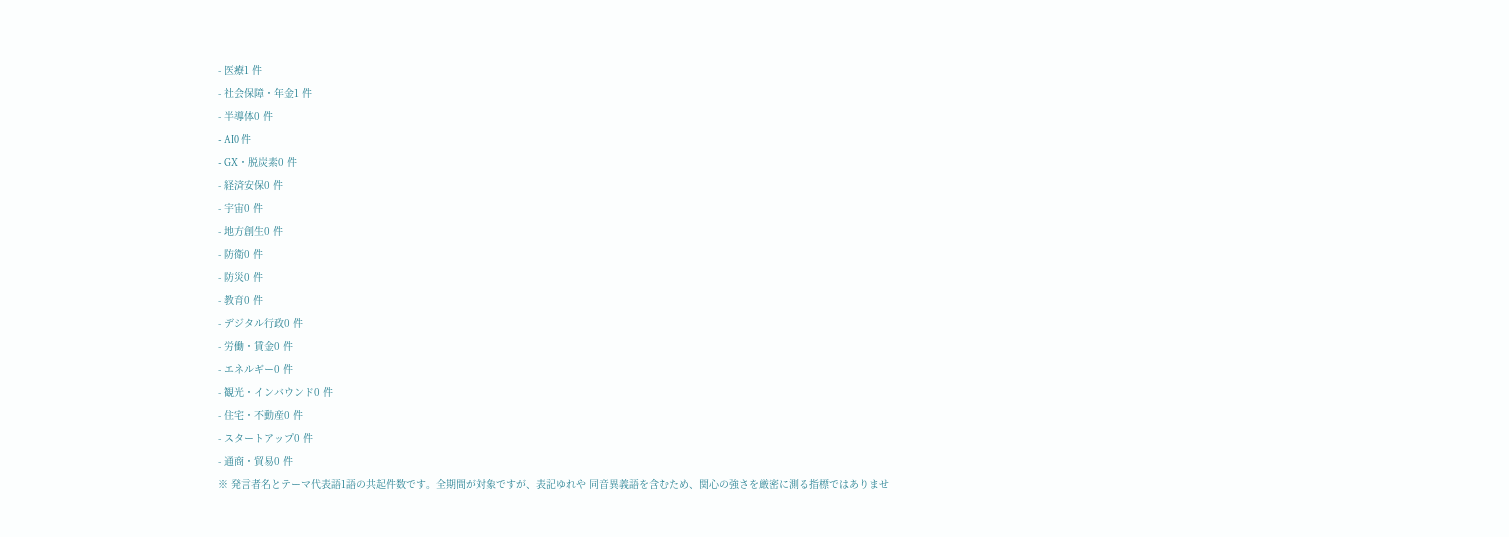- 医療1 件
- 社会保障・年金1 件
- 半導体0 件
- AI0 件
- GX・脱炭素0 件
- 経済安保0 件
- 宇宙0 件
- 地方創生0 件
- 防衛0 件
- 防災0 件
- 教育0 件
- デジタル行政0 件
- 労働・賃金0 件
- エネルギー0 件
- 観光・インバウンド0 件
- 住宅・不動産0 件
- スタートアップ0 件
- 通商・貿易0 件
※ 発言者名とテーマ代表語1語の共起件数です。全期間が対象ですが、表記ゆれや 同音異義語を含むため、関心の強さを厳密に測る指標ではありませ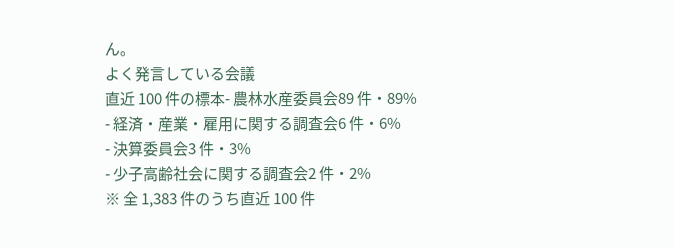ん。
よく発言している会議
直近 100 件の標本- 農林水産委員会89 件・89%
- 経済・産業・雇用に関する調査会6 件・6%
- 決算委員会3 件・3%
- 少子高齢社会に関する調査会2 件・2%
※ 全 1,383 件のうち直近 100 件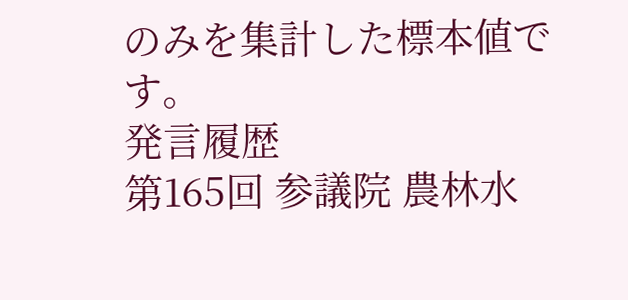のみを集計した標本値です。
発言履歴
第165回 参議院 農林水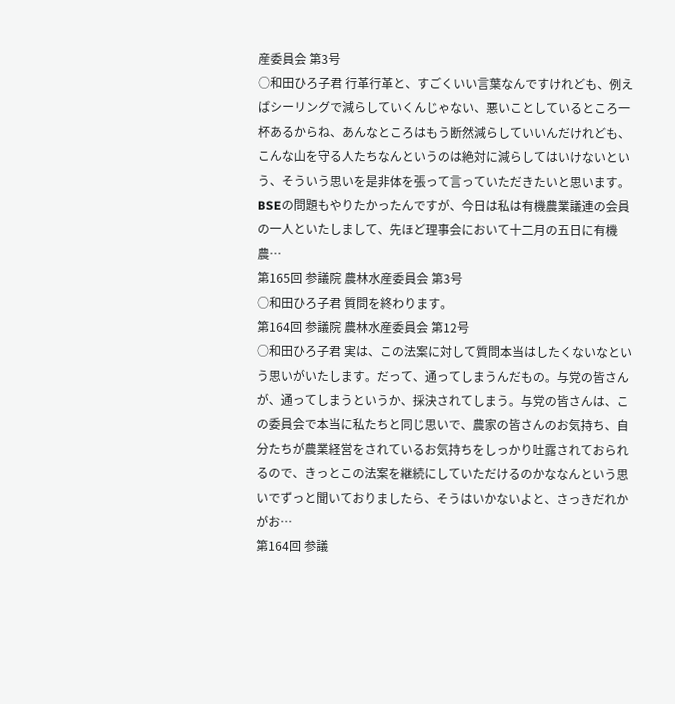産委員会 第3号
○和田ひろ子君 行革行革と、すごくいい言葉なんですけれども、例えばシーリングで減らしていくんじゃない、悪いことしているところ一杯あるからね、あんなところはもう断然減らしていいんだけれども、こんな山を守る人たちなんというのは絶対に減らしてはいけないという、そういう思いを是非体を張って言っていただきたいと思います。 BSEの問題もやりたかったんですが、今日は私は有機農業議連の会員の一人といたしまして、先ほど理事会において十二月の五日に有機農…
第165回 参議院 農林水産委員会 第3号
○和田ひろ子君 質問を終わります。
第164回 参議院 農林水産委員会 第12号
○和田ひろ子君 実は、この法案に対して質問本当はしたくないなという思いがいたします。だって、通ってしまうんだもの。与党の皆さんが、通ってしまうというか、採決されてしまう。与党の皆さんは、この委員会で本当に私たちと同じ思いで、農家の皆さんのお気持ち、自分たちが農業経営をされているお気持ちをしっかり吐露されておられるので、きっとこの法案を継続にしていただけるのかななんという思いでずっと聞いておりましたら、そうはいかないよと、さっきだれかがお…
第164回 参議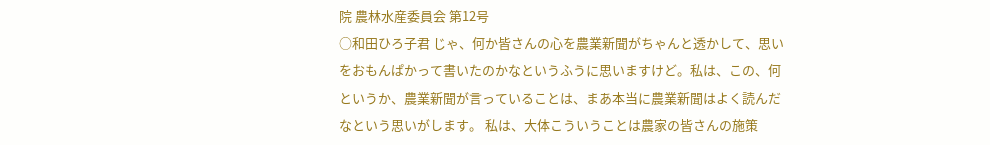院 農林水産委員会 第12号
○和田ひろ子君 じゃ、何か皆さんの心を農業新聞がちゃんと透かして、思いをおもんぱかって書いたのかなというふうに思いますけど。私は、この、何というか、農業新聞が言っていることは、まあ本当に農業新聞はよく読んだなという思いがします。 私は、大体こういうことは農家の皆さんの施策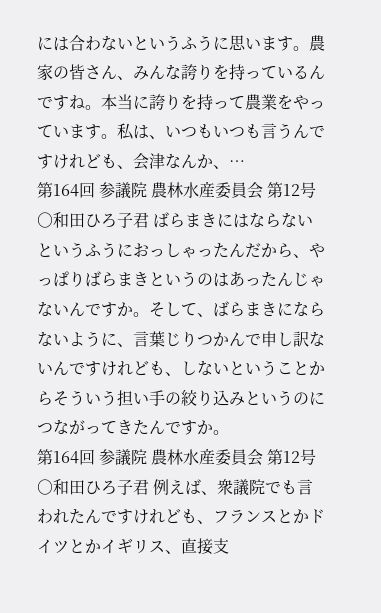には合わないというふうに思います。農家の皆さん、みんな誇りを持っているんですね。本当に誇りを持って農業をやっています。私は、いつもいつも言うんですけれども、会津なんか、…
第164回 参議院 農林水産委員会 第12号
○和田ひろ子君 ばらまきにはならないというふうにおっしゃったんだから、やっぱりばらまきというのはあったんじゃないんですか。そして、ばらまきにならないように、言葉じりつかんで申し訳ないんですけれども、しないということからそういう担い手の絞り込みというのにつながってきたんですか。
第164回 参議院 農林水産委員会 第12号
○和田ひろ子君 例えば、衆議院でも言われたんですけれども、フランスとかドイツとかイギリス、直接支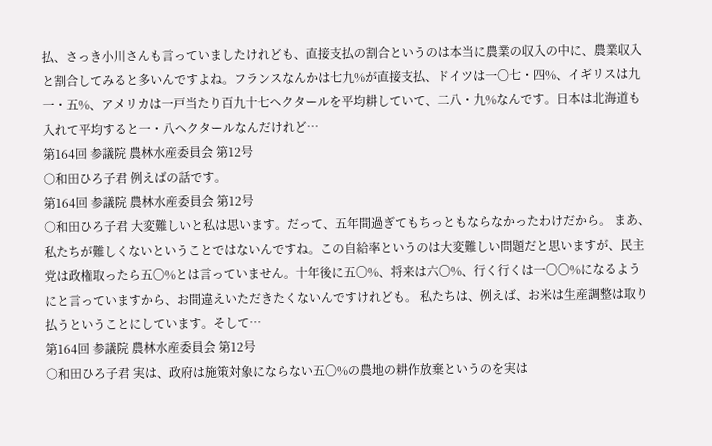払、さっき小川さんも言っていましたけれども、直接支払の割合というのは本当に農業の収入の中に、農業収入と割合してみると多いんですよね。フランスなんかは七九%が直接支払、ドイツは一〇七・四%、イギリスは九一・五%、アメリカは一戸当たり百九十七ヘクタールを平均耕していて、二八・九%なんです。日本は北海道も入れて平均すると一・八ヘクタールなんだけれど…
第164回 参議院 農林水産委員会 第12号
○和田ひろ子君 例えばの話です。
第164回 参議院 農林水産委員会 第12号
○和田ひろ子君 大変難しいと私は思います。だって、五年間過ぎてもちっともならなかったわけだから。 まあ、私たちが難しくないということではないんですね。この自給率というのは大変難しい問題だと思いますが、民主党は政権取ったら五〇%とは言っていません。十年後に五〇%、将来は六〇%、行く行くは一〇〇%になるようにと言っていますから、お間違えいただきたくないんですけれども。 私たちは、例えば、お米は生産調整は取り払うということにしています。そして…
第164回 参議院 農林水産委員会 第12号
○和田ひろ子君 実は、政府は施策対象にならない五〇%の農地の耕作放棄というのを実は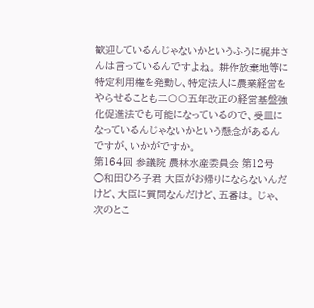歓迎しているんじゃないかというふうに梶井さんは言っているんですよね。 耕作放棄地等に特定利用権を発動し、特定法人に農業経営をやらせることも二〇〇五年改正の経営基盤強化促進法でも可能になっているので、受皿になっているんじゃないかという懸念があるんですが、いかがですか。
第164回 参議院 農林水産委員会 第12号
○和田ひろ子君 大臣がお帰りにならないんだけど、大臣に質問なんだけど、五番は。 じゃ、次のとこ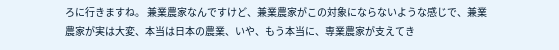ろに行きますね。 兼業農家なんですけど、兼業農家がこの対象にならないような感じで、兼業農家が実は大変、本当は日本の農業、いや、もう本当に、専業農家が支えてき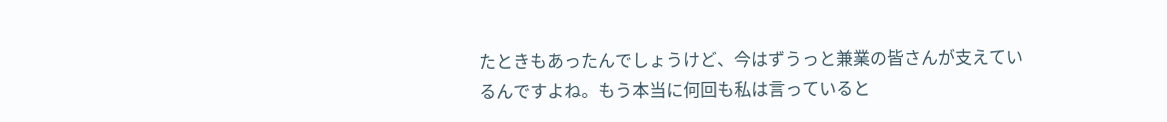たときもあったんでしょうけど、今はずうっと兼業の皆さんが支えているんですよね。もう本当に何回も私は言っていると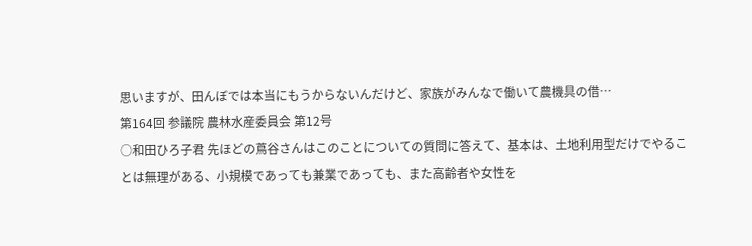思いますが、田んぼでは本当にもうからないんだけど、家族がみんなで働いて農機具の借…
第164回 参議院 農林水産委員会 第12号
○和田ひろ子君 先ほどの蔦谷さんはこのことについての質問に答えて、基本は、土地利用型だけでやることは無理がある、小規模であっても兼業であっても、また高齢者や女性を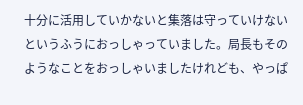十分に活用していかないと集落は守っていけないというふうにおっしゃっていました。局長もそのようなことをおっしゃいましたけれども、やっぱ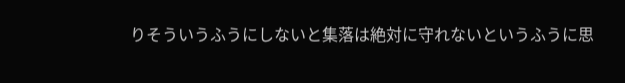りそういうふうにしないと集落は絶対に守れないというふうに思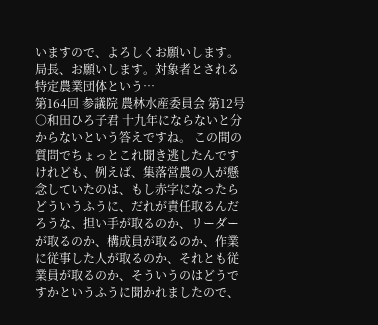いますので、よろしくお願いします。 局長、お願いします。対象者とされる特定農業団体という…
第164回 参議院 農林水産委員会 第12号
○和田ひろ子君 十九年にならないと分からないという答えですね。 この間の質問でちょっとこれ聞き逃したんですけれども、例えば、集落営農の人が懸念していたのは、もし赤字になったらどういうふうに、だれが責任取るんだろうな、担い手が取るのか、リーダーが取るのか、構成員が取るのか、作業に従事した人が取るのか、それとも従業員が取るのか、そういうのはどうですかというふうに聞かれましたので、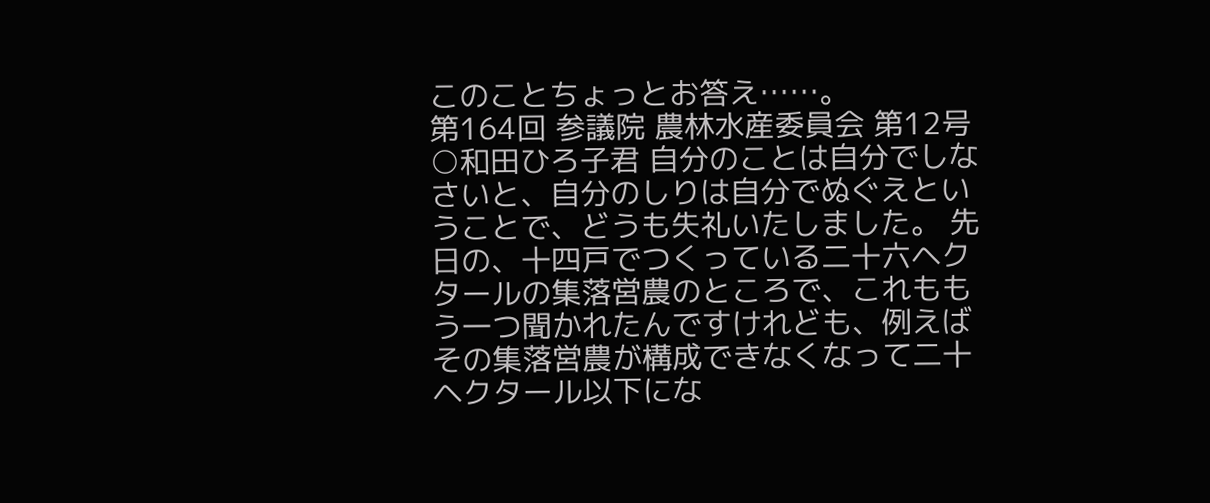このことちょっとお答え……。
第164回 参議院 農林水産委員会 第12号
○和田ひろ子君 自分のことは自分でしなさいと、自分のしりは自分でぬぐえということで、どうも失礼いたしました。 先日の、十四戸でつくっている二十六ヘクタールの集落営農のところで、これももう一つ聞かれたんですけれども、例えばその集落営農が構成できなくなって二十ヘクタール以下にな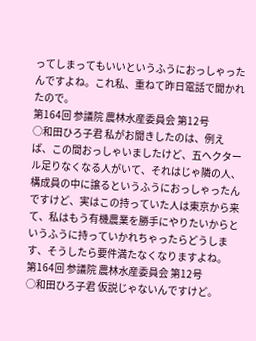ってしまってもいいというふうにおっしゃったんですよね。これ私、重ねて昨日電話で聞かれたので。
第164回 参議院 農林水産委員会 第12号
○和田ひろ子君 私がお聞きしたのは、例えば、この間おっしゃいましたけど、五ヘクタール足りなくなる人がいて、それはじゃ隣の人、構成員の中に譲るというふうにおっしゃったんですけど、実はこの持っていた人は東京から来て、私はもう有機農業を勝手にやりたいからというふうに持っていかれちゃったらどうします、そうしたら要件満たなくなりますよね。
第164回 参議院 農林水産委員会 第12号
○和田ひろ子君 仮説じゃないんですけど。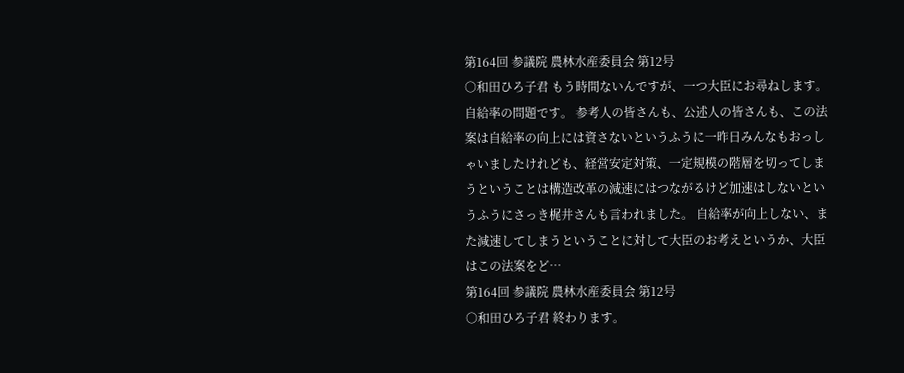第164回 参議院 農林水産委員会 第12号
○和田ひろ子君 もう時間ないんですが、一つ大臣にお尋ねします。自給率の問題です。 参考人の皆さんも、公述人の皆さんも、この法案は自給率の向上には資さないというふうに一昨日みんなもおっしゃいましたけれども、経営安定対策、一定規模の階層を切ってしまうということは構造改革の減速にはつながるけど加速はしないというふうにさっき梶井さんも言われました。 自給率が向上しない、また減速してしまうということに対して大臣のお考えというか、大臣はこの法案をど…
第164回 参議院 農林水産委員会 第12号
○和田ひろ子君 終わります。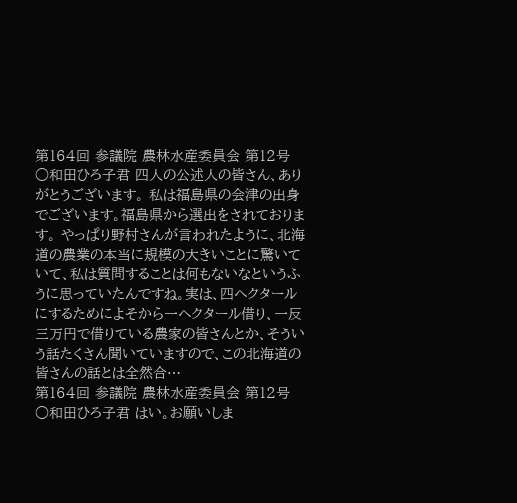第164回 参議院 農林水産委員会 第12号
○和田ひろ子君 四人の公述人の皆さん、ありがとうございます。 私は福島県の会津の出身でございます。福島県から選出をされております。 やっぱり野村さんが言われたように、北海道の農業の本当に規模の大きいことに驚いていて、私は質問することは何もないなというふうに思っていたんですね。実は、四ヘクタールにするためによそから一ヘクタール借り、一反三万円で借りている農家の皆さんとか、そういう話たくさん聞いていますので、この北海道の皆さんの話とは全然合…
第164回 参議院 農林水産委員会 第12号
○和田ひろ子君 はい。お願いしま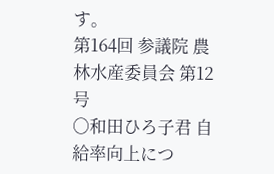す。
第164回 参議院 農林水産委員会 第12号
○和田ひろ子君 自給率向上につ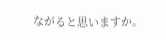ながると思いますか。